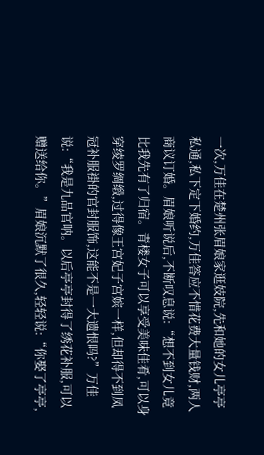一次,万佳在楚州张眉娘家逛妓院,先和她的女儿亭亭私通,私下定下婚约,万佳答应不惜花费大量钱财,两人商议订婚。眉娘听说后,不断叹息说:“想不到女儿竟比我先有了归宿。青楼女子可以享受美味佳肴,可以身穿绫罗绸缎,过得像王宫妃子宫嫔一样,但却得不到凤冠补服褂的官封服饰,这能不是一大遗恨吗?”万佳说:“我是九品官呐。以后亭亭封得了绣花补服,可以赠送给你。”眉娘沉默了很久,轻轻说:“你娶了亭亭,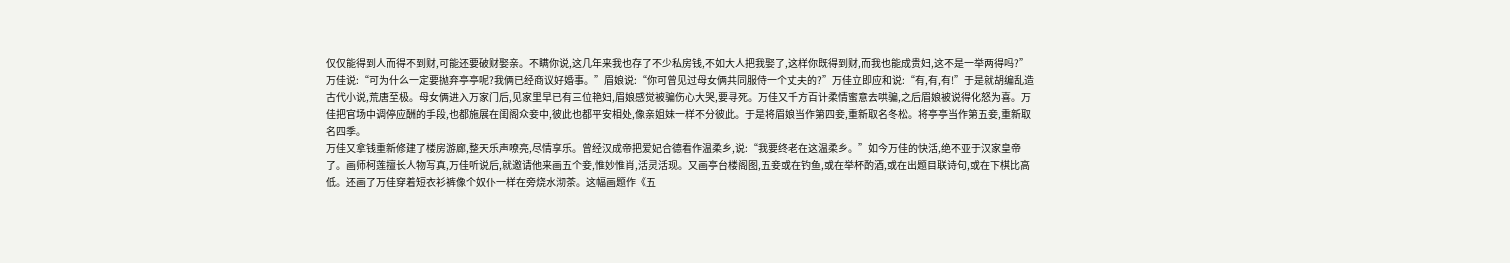仅仅能得到人而得不到财,可能还要破财娶亲。不瞒你说,这几年来我也存了不少私房钱,不如大人把我娶了,这样你既得到财,而我也能成贵妇,这不是一举两得吗?”万佳说:“可为什么一定要抛弃亭亭呢?我俩已经商议好婚事。”眉娘说:“你可曾见过母女俩共同服侍一个丈夫的?”万佳立即应和说:“有,有,有!”于是就胡编乱造古代小说,荒唐至极。母女俩进入万家门后,见家里早已有三位艳妇,眉娘感觉被骗伤心大哭,要寻死。万佳又千方百计柔情蜜意去哄骗,之后眉娘被说得化怒为喜。万佳把官场中调停应酬的手段,也都施展在闺阁众妾中,彼此也都平安相处,像亲姐妹一样不分彼此。于是将眉娘当作第四妾,重新取名冬松。将亭亭当作第五妾,重新取名四季。
万佳又拿钱重新修建了楼房游廊,整天乐声嘹亮,尽情享乐。曾经汉成帝把爱妃合德看作温柔乡,说:“我要终老在这温柔乡。”如今万佳的快活,绝不亚于汉家皇帝了。画师柯莲擅长人物写真,万佳听说后,就邀请他来画五个妾,惟妙惟肖,活灵活现。又画亭台楼阁图,五妾或在钓鱼,或在举杯酌酒,或在出题目联诗句,或在下棋比高低。还画了万佳穿着短衣衫裤像个奴仆一样在旁烧水沏茶。这幅画题作《五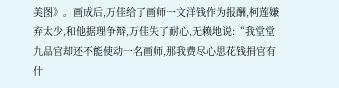美图》。画成后,万佳给了画师一文洋钱作为报酬,柯莲嫌弃太少,和他据理争辩,万佳失了耐心,无赖地说:“我堂堂九品官却还不能使动一名画师,那我费尽心思花钱捐官有什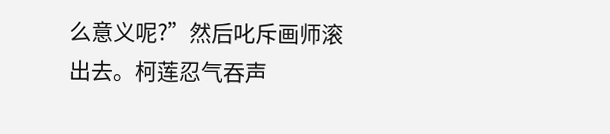么意义呢?”然后叱斥画师滚出去。柯莲忍气吞声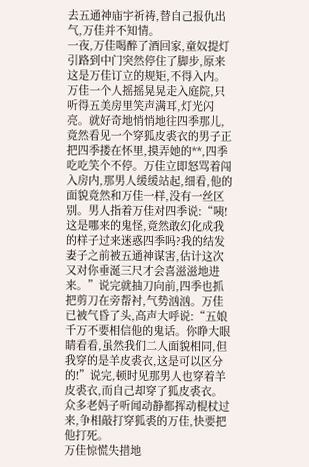去五通神庙宇祈祷,替自己报仇出气,万佳并不知情。
一夜,万佳喝醉了酒回家,童奴提灯引路到中门突然停住了脚步,原来这是万佳订立的规矩,不得入内。万佳一个人摇摇晃晃走入庭院,只听得五美房里笑声满耳,灯光闪亮。就好奇地悄悄地往四季那儿,竟然看见一个穿狐皮裘衣的男子正把四季搂在怀里,摸弄她的**,四季吃吃笑个不停。万佳立即怒骂着闯入房内,那男人缓缓站起,细看,他的面貌竟然和万佳一样,没有一丝区别。男人指着万佳对四季说:“咦!这是哪来的鬼怪,竟然敢幻化成我的样子过来迷惑四季吗?我的结发妻子之前被五通神谋害,估计这次又对你垂涎三尺才会喜滋滋地进来。”说完就抽刀向前,四季也抓把剪刀在旁帮衬,气势汹汹。万佳已被气昏了头,高声大呼说:“五娘千万不要相信他的鬼话。你睁大眼睛看看,虽然我们二人面貌相同,但我穿的是羊皮裘衣,这是可以区分的!”说完,顿时见那男人也穿着羊皮裘衣,而自己却穿了狐皮裘衣。众多老妈子听闻动静都挥动棍杖过来,争相敲打穿狐裘的万佳,快要把他打死。
万佳惊慌失措地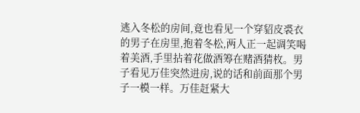逃入冬松的房间,竟也看见一个穿貂皮裘衣的男子在房里,抱着冬松,两人正一起调笑喝着美酒,手里拈着花做酒筹在赌酒猜枚。男子看见万佳突然进房,说的话和前面那个男子一模一样。万佳赶紧大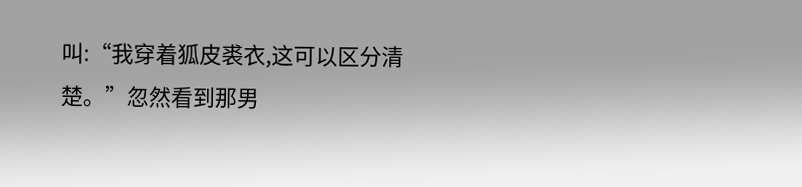叫:“我穿着狐皮裘衣,这可以区分清楚。”忽然看到那男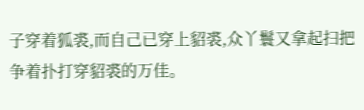子穿着狐裘,而自己已穿上貂裘,众丫鬟又拿起扫把争着扑打穿貂裘的万佳。